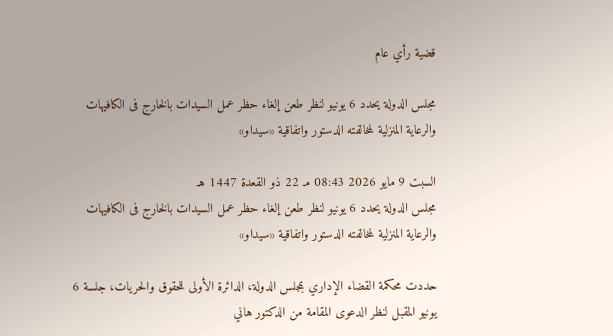قضية رأي عام

مجلس الدولة يحدد 6 يونيو لنظر طعن إلغاء حظر عمل السيدات بالخارج فى الكافيهات والرعاية المنزلية لمخالفته الدستور واتفاقية «سيداو»

السبت 9 مايو 2026 08:43 مـ 22 ذو القعدة 1447 هـ
مجلس الدولة يحدد 6 يونيو لنظر طعن إلغاء حظر عمل السيدات بالخارج فى الكافيهات والرعاية المنزلية لمخالفته الدستور واتفاقية «سيداو»

حددت محكمة القضاء الإداري بمجلس الدولة، الدائرة الأولى للحقوق والحريات، جلسة 6 يونيو المقبل لنظر الدعوى المقامة من الدكتور هاني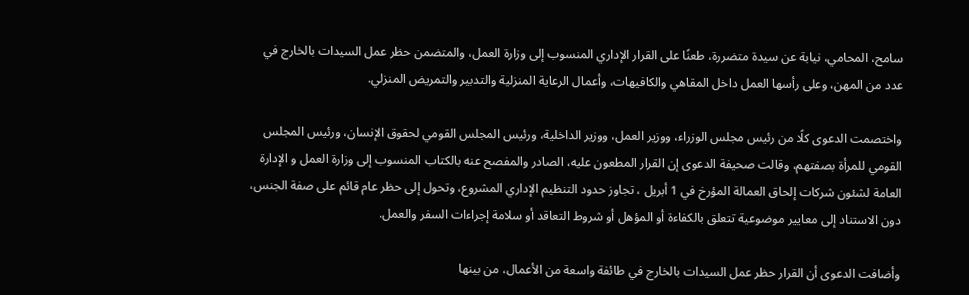سامح، المحامي، نيابة عن سيدة متضررة، طعنًا على القرار الإداري المنسوب إلى وزارة العمل، والمتضمن حظر عمل السيدات بالخارج في عدد من المهن، وعلى رأسها العمل داخل المقاهي والكافيهات، وأعمال الرعاية المنزلية والتدبير والتمريض المنزلي.

واختصمت الدعوى كلًا من رئيس مجلس الوزراء، ووزير العمل، ووزير الداخلية، ورئيس المجلس القومي لحقوق الإنسان، ورئيس المجلس القومي للمرأة بصفتهم، وقالت صحيفة الدعوى إن القرار المطعون عليه، الصادر والمفصح عنه بالكتاب المنسوب إلى وزارة العمل و الإدارة العامة لشئون شركات إلحاق العمالة المؤرخ في 1 أبريل ، تجاوز حدود التنظيم الإداري المشروع، وتحول إلى حظر عام قائم على صفة الجنس، دون الاستناد إلى معايير موضوعية تتعلق بالكفاءة أو المؤهل أو شروط التعاقد أو سلامة إجراءات السفر والعمل.

وأضافت الدعوى أن القرار حظر عمل السيدات بالخارج في طائفة واسعة من الأعمال، من بينها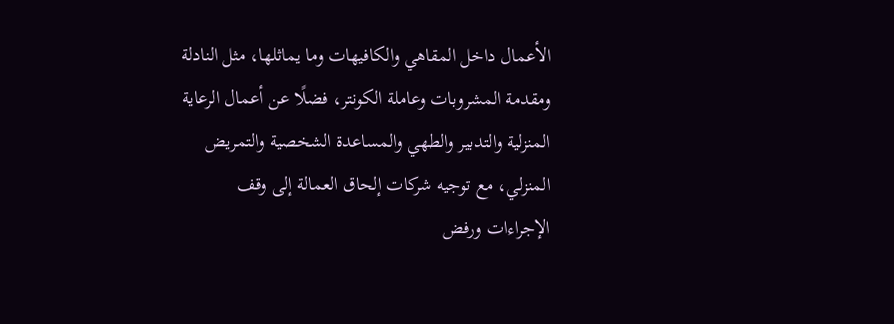الأعمال داخل المقاهي والكافيهات وما يماثلها، مثل النادلة ومقدمة المشروبات وعاملة الكونتر، فضلًا عن أعمال الرعاية المنزلية والتدبير والطهي والمساعدة الشخصية والتمريض المنزلي، مع توجيه شركات إلحاق العمالة إلى وقف الإجراءات ورفض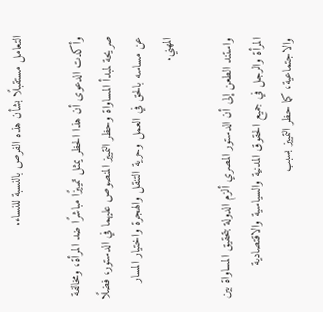التعامل مستقبلًا بشأن هذه الفرص بالنسبة للنساء.

وأكدت الدعوى أن هذا الحظر يمثل تمييزًا مباشرًا ضد المرأة، ومخالفة صريحة لمبدأ المساواة وحظر التمييز المنصوص عليهما في الدستور، فضلًا عن مساسه بالحق في العمل وحرية التنقل والهجرة واختيار المسار المهني.

واستند الطعن إلى أن الدستور المصري ألزم الدولة بتحقيق المساواة بين المرأة والرجل في جميع الحقوق المدنية والسياسية والاقتصادية والاجتماعية، كما حظر التمييز بسبب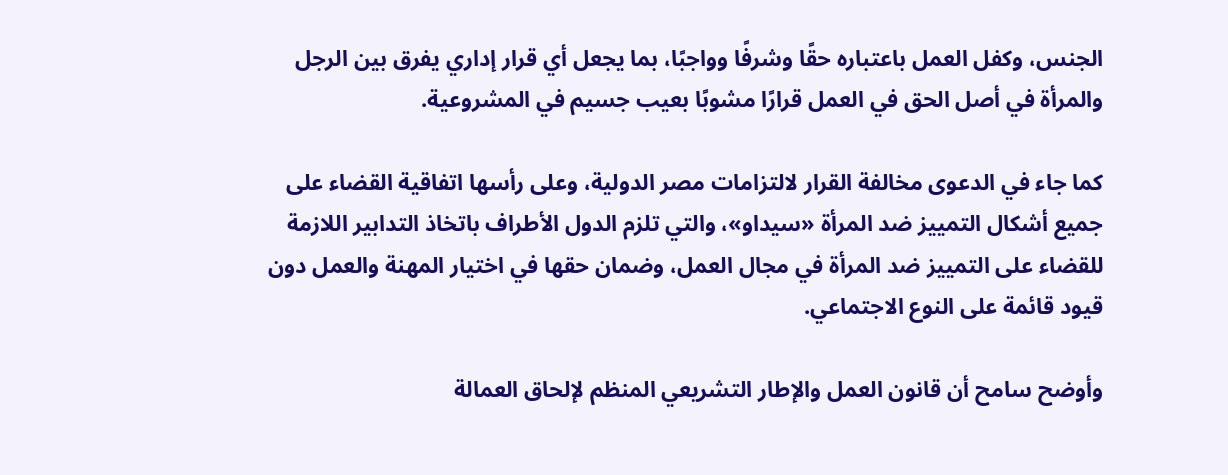الجنس، وكفل العمل باعتباره حقًا وشرفًا وواجبًا، بما يجعل أي قرار إداري يفرق بين الرجل والمرأة في أصل الحق في العمل قرارًا مشوبًا بعيب جسيم في المشروعية.

كما جاء في الدعوى مخالفة القرار لالتزامات مصر الدولية، وعلى رأسها اتفاقية القضاء على جميع أشكال التمييز ضد المرأة «سيداو»، والتي تلزم الدول الأطراف باتخاذ التدابير اللازمة للقضاء على التمييز ضد المرأة في مجال العمل، وضمان حقها في اختيار المهنة والعمل دون قيود قائمة على النوع الاجتماعي.

وأوضح سامح أن قانون العمل والإطار التشريعي المنظم لإلحاق العمالة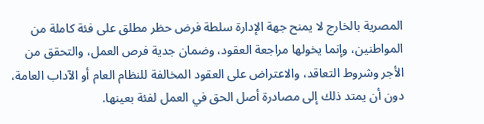المصرية بالخارج لا يمنح جهة الإدارة سلطة فرض حظر مطلق على فئة كاملة من المواطنين، وإنما يخولها مراجعة العقود، وضمان جدية فرص العمل، والتحقق من الأجر وشروط التعاقد، والاعتراض على العقود المخالفة للنظام العام أو الآداب العامة، دون أن يمتد ذلك إلى مصادرة أصل الحق في العمل لفئة بعينها.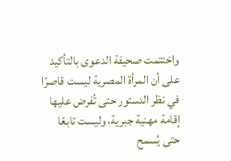واختتمت صحيفة الدعوى بالتأكيد على أن المرأة المصرية ليست قاصرًا في نظر الدستور حتى تُفرض عليها إقامة مهنية جبرية، وليست تابعًا حتى يُسمح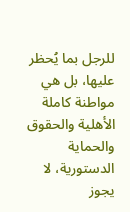للرجل بما يُحظر عليها، بل هي مواطنة كاملة الأهلية والحقوق والحماية الدستورية، لا يجوز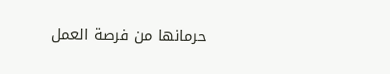حرمانها من فرصة العمل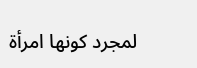لمجرد كونها امرأة